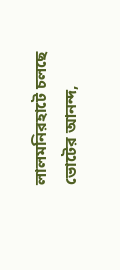লালমনিরহাটে চলছে ভোটের আনন্দ,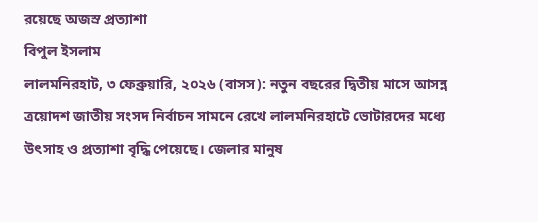রয়েছে অজস্র প্রত্যাশা
বিপুল ইসলাম
লালমনিরহাট, ৩ ফেব্রুয়ারি, ২০২৬ (বাসস): নতুন বছরের দ্বিতীয় মাসে আসন্ন ত্রয়োদশ জাতীয় সংসদ নির্বাচন সামনে রেখে লালমনিরহাটে ভোটারদের মধ্যে উৎসাহ ও প্রত্যাশা বৃদ্ধি পেয়েছে। জেলার মানুষ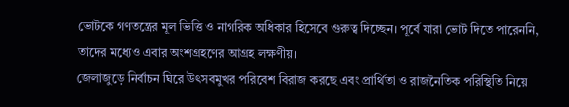ভোটকে গণতন্ত্রের মূল ভিত্তি ও নাগরিক অধিকার হিসেবে গুরুত্ব দিচ্ছেন। পূর্বে যারা ভোট দিতে পারেননি, তাদের মধ্যেও এবার অংশগ্রহণের আগ্রহ লক্ষণীয়।
জেলাজুড়ে নির্বাচন ঘিরে উৎসবমুখর পরিবেশ বিরাজ করছে এবং প্রার্থিতা ও রাজনৈতিক পরিস্থিতি নিয়ে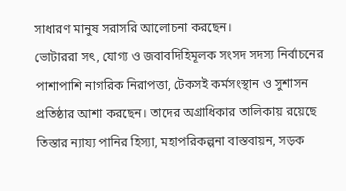সাধারণ মানুষ সরাসরি আলোচনা করছেন।
ভোটাররা সৎ, যোগ্য ও জবাবদিহিমূলক সংসদ সদস্য নির্বাচনের পাশাপাশি নাগরিক নিরাপত্তা, টেকসই কর্মসংস্থান ও সুশাসন প্রতিষ্ঠার আশা করছেন। তাদের অগ্রাধিকার তালিকায় রয়েছে তিস্তার ন্যায্য পানির হিস্যা, মহাপরিকল্পনা বাস্তবায়ন, সড়ক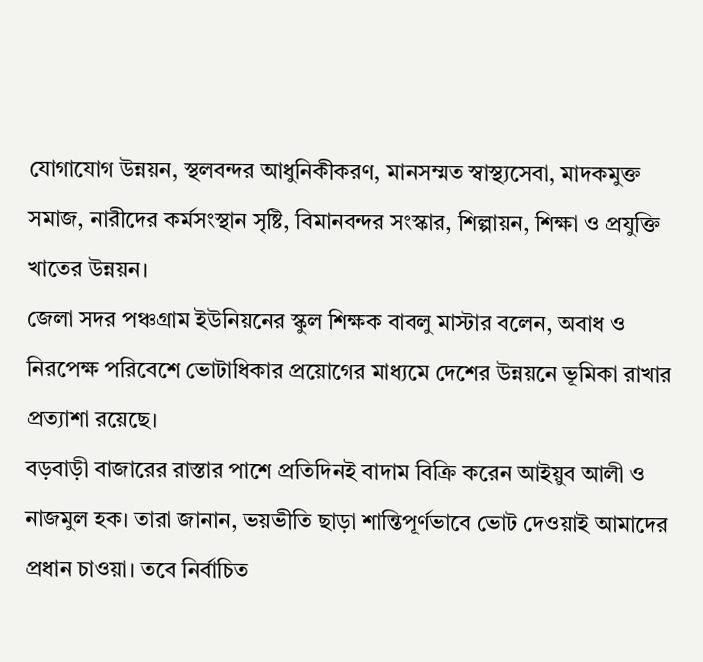যোগাযোগ উন্নয়ন, স্থলবন্দর আধুনিকীকরণ, মানসম্মত স্বাস্থ্যসেবা, মাদকমুক্ত সমাজ, নারীদের কর্মসংস্থান সৃষ্টি, বিমানবন্দর সংস্কার, শিল্পায়ন, শিক্ষা ও প্রযুক্তি খাতের উন্নয়ন।
জেলা সদর পঞ্চগ্রাম ইউনিয়নের স্কুল শিক্ষক বাবলু মাস্টার বলেন, অবাধ ও নিরপেক্ষ পরিবেশে ভোটাধিকার প্রয়োগের মাধ্যমে দেশের উন্নয়নে ভূমিকা রাখার প্রত্যাশা রয়েছে।
বড়বাড়ী বাজারের রাস্তার পাশে প্রতিদিনই বাদাম বিক্রি করেন আইয়ুব আলী ও নাজমুল হক। তারা জানান, ভয়ভীতি ছাড়া শান্তিপূর্ণভাবে ভোট দেওয়াই আমাদের প্রধান চাওয়া। তবে নির্বাচিত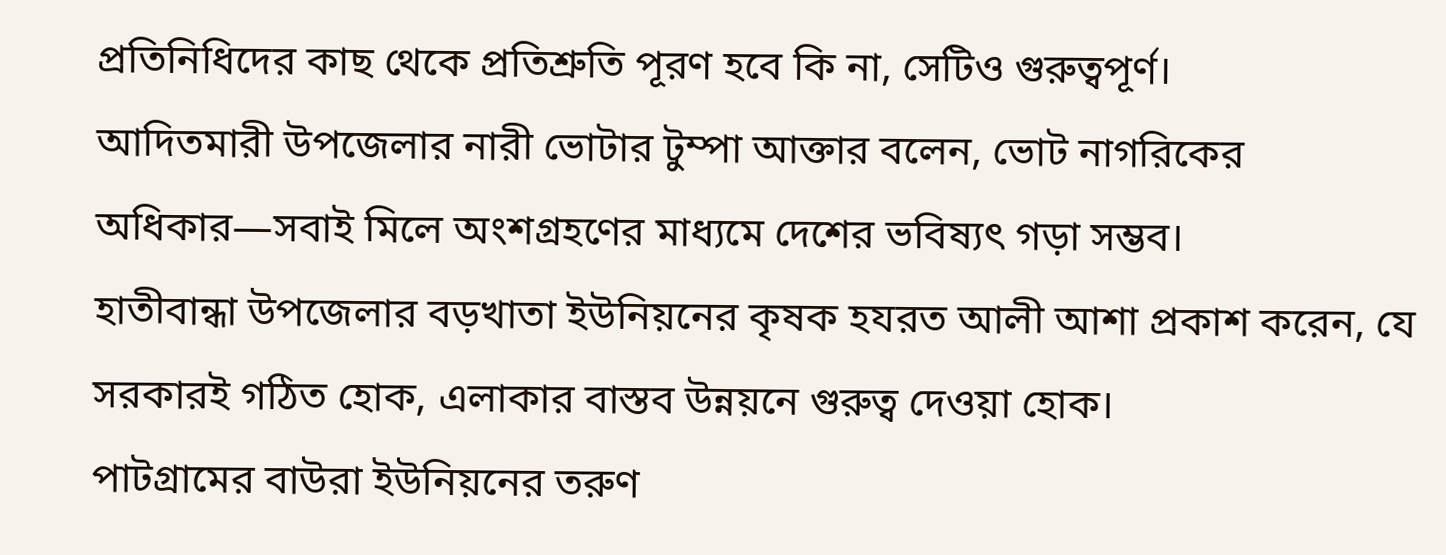প্রতিনিধিদের কাছ থেকে প্রতিশ্রুতি পূরণ হবে কি না, সেটিও গুরুত্বপূর্ণ।
আদিতমারী উপজেলার নারী ভোটার টুম্পা আক্তার বলেন, ভোট নাগরিকের অধিকার—সবাই মিলে অংশগ্রহণের মাধ্যমে দেশের ভবিষ্যৎ গড়া সম্ভব।
হাতীবান্ধা উপজেলার বড়খাতা ইউনিয়নের কৃষক হযরত আলী আশা প্রকাশ করেন, যে সরকারই গঠিত হোক, এলাকার বাস্তব উন্নয়নে গুরুত্ব দেওয়া হোক।
পাটগ্রামের বাউরা ইউনিয়নের তরুণ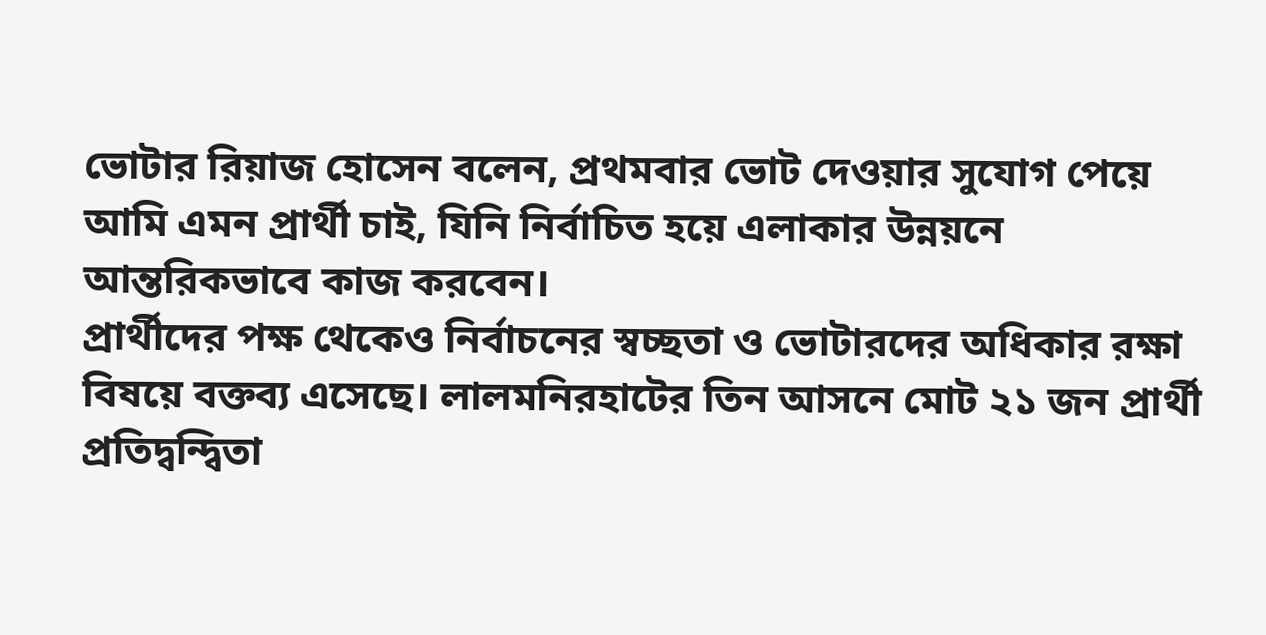ভোটার রিয়াজ হোসেন বলেন, প্রথমবার ভোট দেওয়ার সুযোগ পেয়ে আমি এমন প্রার্থী চাই, যিনি নির্বাচিত হয়ে এলাকার উন্নয়নে আন্তরিকভাবে কাজ করবেন।
প্রার্থীদের পক্ষ থেকেও নির্বাচনের স্বচ্ছতা ও ভোটারদের অধিকার রক্ষা বিষয়ে বক্তব্য এসেছে। লালমনিরহাটের তিন আসনে মোট ২১ জন প্রার্থী প্রতিদ্বন্দ্বিতা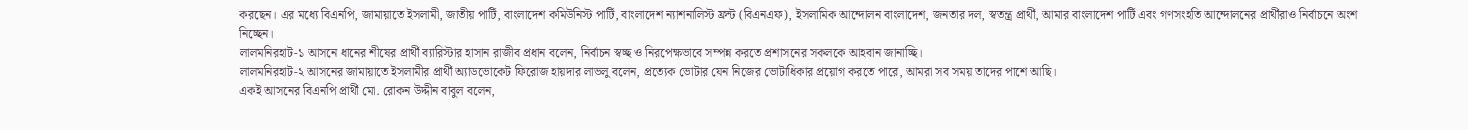করছেন। এর মধ্যে বিএনপি, জামায়াতে ইসলামী, জাতীয় পার্টি, বাংলাদেশ কমিউনিস্ট পার্টি, বাংলাদেশ ন্যাশনালিস্ট ফ্রন্ট (বিএনএফ), ইসলামিক আন্দোলন বাংলাদেশ, জনতার দল, স্বতন্ত্র প্রার্থী, আমার বাংলাদেশ পার্টি এবং গণসংহতি আন্দোলনের প্রার্থীরাও নির্বাচনে অংশ নিচ্ছেন।
লালমনিরহাট-১ আসনে ধানের শীষের প্রার্থী ব্যারিস্টার হাসান রাজীব প্রধান বলেন, নির্বাচন স্বচ্ছ ও নিরপেক্ষভাবে সম্পন্ন করতে প্রশাসনের সকলকে আহবান জানাচ্ছি।
লালমনিরহাট-২ আসনের জামায়াতে ইসলামীর প্রার্থী অ্যাডভোকেট ফিরোজ হায়দার লাভলু বলেন, প্রত্যেক ভোটার যেন নিজের ভোটাধিকার প্রয়োগ করতে পারে, আমরা সব সময় তাদের পাশে আছি।
একই আসনের বিএনপি প্রার্থী মো. রোকন উদ্দীন বাবুল বলেন,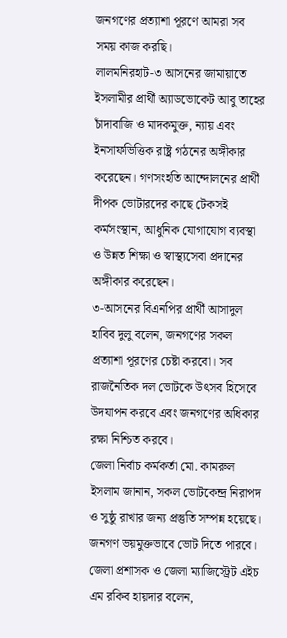জনগণের প্রত্যাশা পূরণে আমরা সব সময় কাজ করছি।
লালমনিরহাট-৩ আসনের জামায়াতে ইসলামীর প্রার্থী অ্যাডভোকেট আবু তাহের চাঁদাবাজি ও মাদকমুক্ত, ন্যায় এবং ইনসাফভিত্তিক রাষ্ট্র গঠনের অঙ্গীকার করেছেন। গণসংহতি আন্দোলনের প্রার্থী দীপক ভোটারদের কাছে টেকসই কর্মসংস্থান, আধুনিক যোগাযোগ ব্যবস্থা ও উন্নত শিক্ষা ও স্বাস্থ্যসেবা প্রদানের অঙ্গীকার করেছেন।
৩-আসনের বিএনপির প্রার্থী আসাদুল হাবিব দুলু বলেন, জনগণের সকল প্রত্যাশা পূরণের চেষ্টা করবো। সব রাজনৈতিক দল ভোটকে উৎসব হিসেবে উদযাপন করবে এবং জনগণের অধিকার রক্ষা নিশ্চিত করবে।
জেলা নির্বাচ কর্মকর্তা মো. কামরুল ইসলাম জানান, সকল ভোটকেন্দ্র নিরাপদ ও সুষ্ঠু রাখার জন্য প্রস্তুতি সম্পন্ন হয়েছে। জনগণ ভয়মুক্তভাবে ভোট দিতে পারবে।
জেলা প্রশাসক ও জেলা ম্যাজিস্ট্রেট এইচ এম রকিব হায়দার বলেন,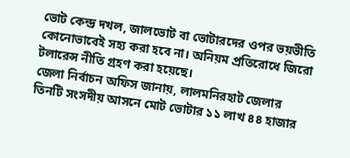ভোট কেন্দ্র দখল, জালভোট বা ভোটারদের ওপর ভয়ভীতি কোনোভাবেই সহ্য করা হবে না। অনিয়ম প্রতিরোধে জিরো টলারেন্স নীতি গ্রহণ করা হয়েছে।
জেলা নির্বাচন অফিস জানায়, লালমনিরহাট জেলার তিনটি সংসদীয় আসনে মোট ভোটার ১১ লাখ ৪৪ হাজার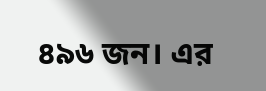৪৯৬ জন। এর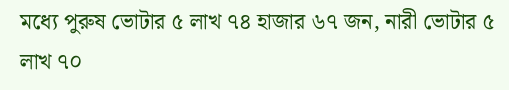মধ্যে পুরুষ ভোটার ৫ লাখ ৭৪ হাজার ৬৭ জন, নারী ভোটার ৫ লাখ ৭০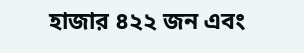হাজার ৪২২ জন এবং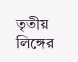তৃতীয় লিঙ্গের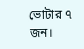ভোটার ৭ জন।